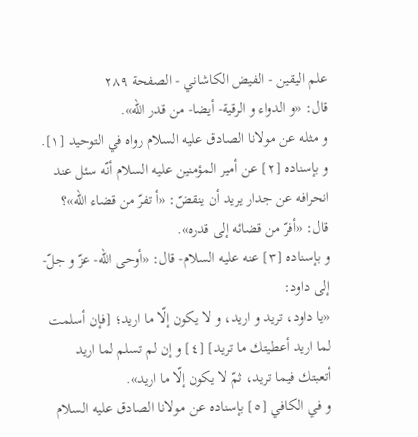علم الیقین - الفيض الكاشاني - الصفحة ٢٨٩
قال: «و الدواء و الرقية- أيضا- من قدر اللّه».
و مثله عن مولانا الصادق عليه السلام رواه في التوحيد [١].
و بإسناده [٢] عن أمير المؤمنين عليه السلام أنّه سئل عند انحرافه عن جدار يريد أن ينقضّ: «أ تفرّ من قضاء اللّه»؟
قال: «أفرّ من قضائه إلى قدره».
و بإسناده [٣] عنه عليه السلام- قال: «أوحى اللّه- عزّ و جلّ- إلى داود:
«يا داود، تريد و اريد، و لا يكون إلّا ما اريد؛ [فإن أسلمت لما اريد أعطيتك ما تريد] [٤] و إن لم تسلم لما اريد أتعبتك فيما تريد، ثمّ لا يكون إلّا ما اريد».
و في الكافي [٥] بإسناده عن مولانا الصادق عليه السلام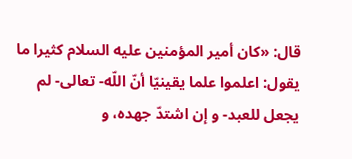قال: «كان أمير المؤمنين عليه السلام كثيرا ما يقول: اعلموا علما يقينيّا أنّ اللّه- تعالى- لم يجعل للعبد- و إن اشتدّ جهده، و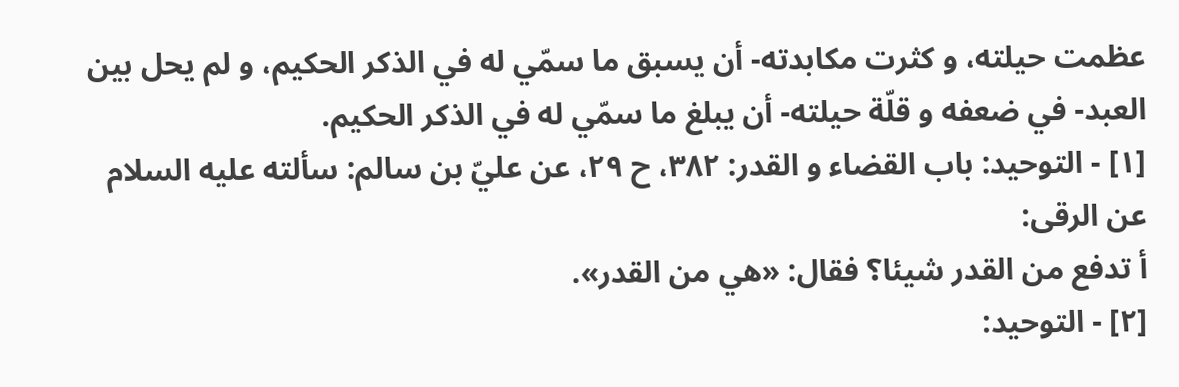عظمت حيلته، و كثرت مكابدته- أن يسبق ما سمّي له في الذكر الحكيم، و لم يحل بين العبد- في ضعفه و قلّة حيلته- أن يبلغ ما سمّي له في الذكر الحكيم.
[١] - التوحيد: باب القضاء و القدر: ٣٨٢، ح ٢٩، عن عليّ بن سالم: سألته عليه السلام عن الرقى:
أ تدفع من القدر شيئا؟ فقال: «هي من القدر».
[٢] - التوحيد: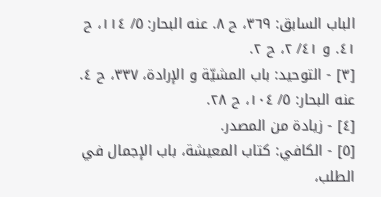الباب السابق: ٣٦٩، ح ٨. عنه البحار: ٥/ ١١٤، ح ٤١. و ٤١/ ٢، ح ٢.
[٣] - التوحيد: باب المشيّة و الإرادة، ٣٣٧، ح ٤. عنه البحار: ٥/ ١٠٤، ح ٢٨.
[٤] - زيادة من المصدر.
[٥] - الكافي: كتاب المعيشة، باب الإجمال في الطلب،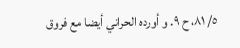٥/ ٨١، ح ٩. و أورده الحراني أيضا مع فروق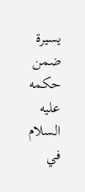يسيرة ضمن حكمه عليه السلام في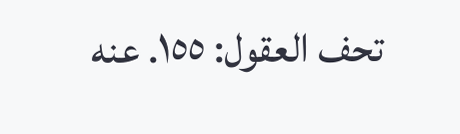تحف العقول: ١٥٥. عنه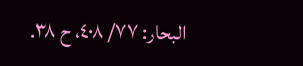البحار: ٧٧/ ٤٠٨، ح ٣٨.